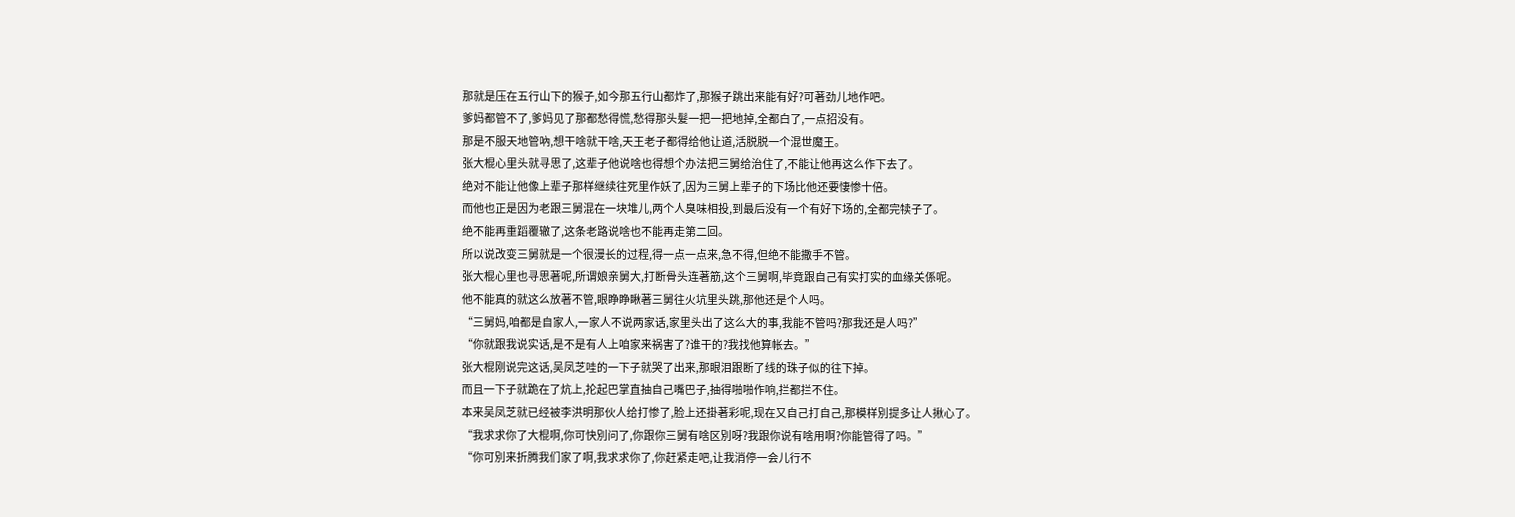那就是压在五行山下的猴子,如今那五行山都炸了,那猴子跳出来能有好?可著劲儿地作吧。
爹妈都管不了,爹妈见了那都愁得慌,愁得那头髮一把一把地掉,全都白了,一点招没有。
那是不服天地管吶,想干啥就干啥,天王老子都得给他让道,活脱脱一个混世魔王。
张大棍心里头就寻思了,这辈子他说啥也得想个办法把三舅给治住了,不能让他再这么作下去了。
绝对不能让他像上辈子那样继续往死里作妖了,因为三舅上辈子的下场比他还要悽惨十倍。
而他也正是因为老跟三舅混在一块堆儿,两个人臭味相投,到最后没有一个有好下场的,全都完犊子了。
绝不能再重蹈覆辙了,这条老路说啥也不能再走第二回。
所以说改变三舅就是一个很漫长的过程,得一点一点来,急不得,但绝不能撒手不管。
张大棍心里也寻思著呢,所谓娘亲舅大,打断骨头连著筋,这个三舅啊,毕竟跟自己有实打实的血缘关係呢。
他不能真的就这么放著不管,眼睁睁瞅著三舅往火坑里头跳,那他还是个人吗。
“三舅妈,咱都是自家人,一家人不说两家话,家里头出了这么大的事,我能不管吗?那我还是人吗?”
“你就跟我说实话,是不是有人上咱家来祸害了?谁干的?我找他算帐去。”
张大棍刚说完这话,吴凤芝哇的一下子就哭了出来,那眼泪跟断了线的珠子似的往下掉。
而且一下子就跪在了炕上,抡起巴掌直抽自己嘴巴子,抽得啪啪作响,拦都拦不住。
本来吴凤芝就已经被李洪明那伙人给打惨了,脸上还掛著彩呢,现在又自己打自己,那模样別提多让人揪心了。
“我求求你了大棍啊,你可快別问了,你跟你三舅有啥区別呀?我跟你说有啥用啊?你能管得了吗。”
“你可別来折腾我们家了啊,我求求你了,你赶紧走吧,让我消停一会儿行不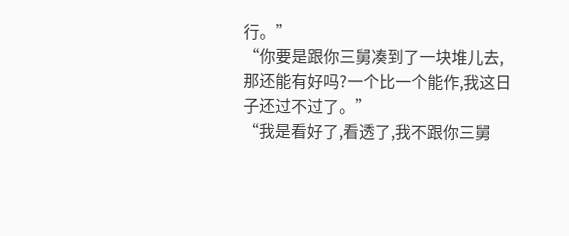行。”
“你要是跟你三舅凑到了一块堆儿去,那还能有好吗?一个比一个能作,我这日子还过不过了。”
“我是看好了,看透了,我不跟你三舅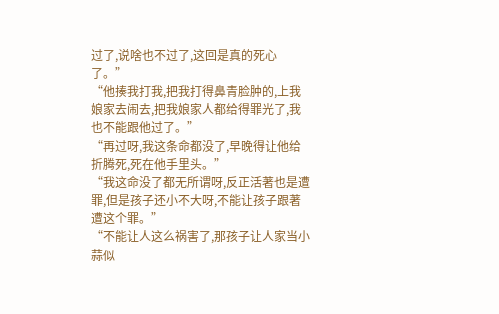过了,说啥也不过了,这回是真的死心了。”
“他揍我打我,把我打得鼻青脸肿的,上我娘家去闹去,把我娘家人都给得罪光了,我也不能跟他过了。”
“再过呀,我这条命都没了,早晚得让他给折腾死,死在他手里头。”
“我这命没了都无所谓呀,反正活著也是遭罪,但是孩子还小不大呀,不能让孩子跟著遭这个罪。”
“不能让人这么祸害了,那孩子让人家当小蒜似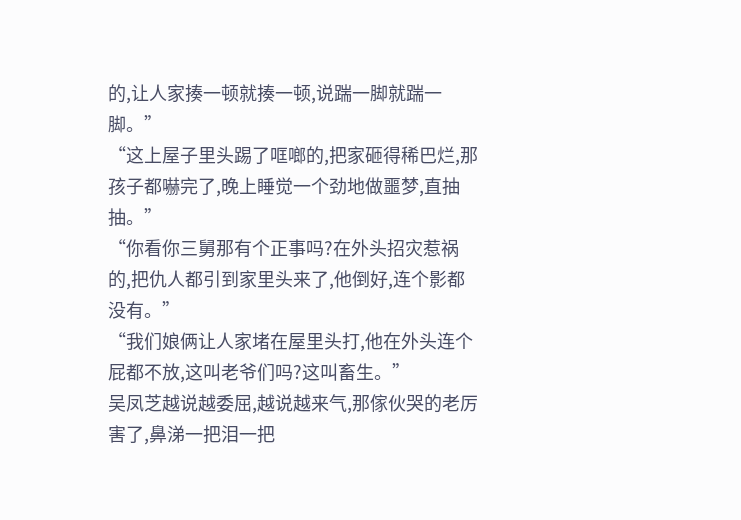的,让人家揍一顿就揍一顿,说踹一脚就踹一脚。”
“这上屋子里头踢了哐啷的,把家砸得稀巴烂,那孩子都嚇完了,晚上睡觉一个劲地做噩梦,直抽抽。”
“你看你三舅那有个正事吗?在外头招灾惹祸的,把仇人都引到家里头来了,他倒好,连个影都没有。”
“我们娘俩让人家堵在屋里头打,他在外头连个屁都不放,这叫老爷们吗?这叫畜生。”
吴凤芝越说越委屈,越说越来气,那傢伙哭的老厉害了,鼻涕一把泪一把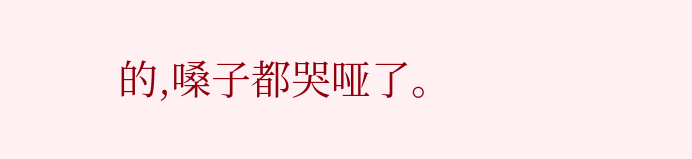的,嗓子都哭哑了。